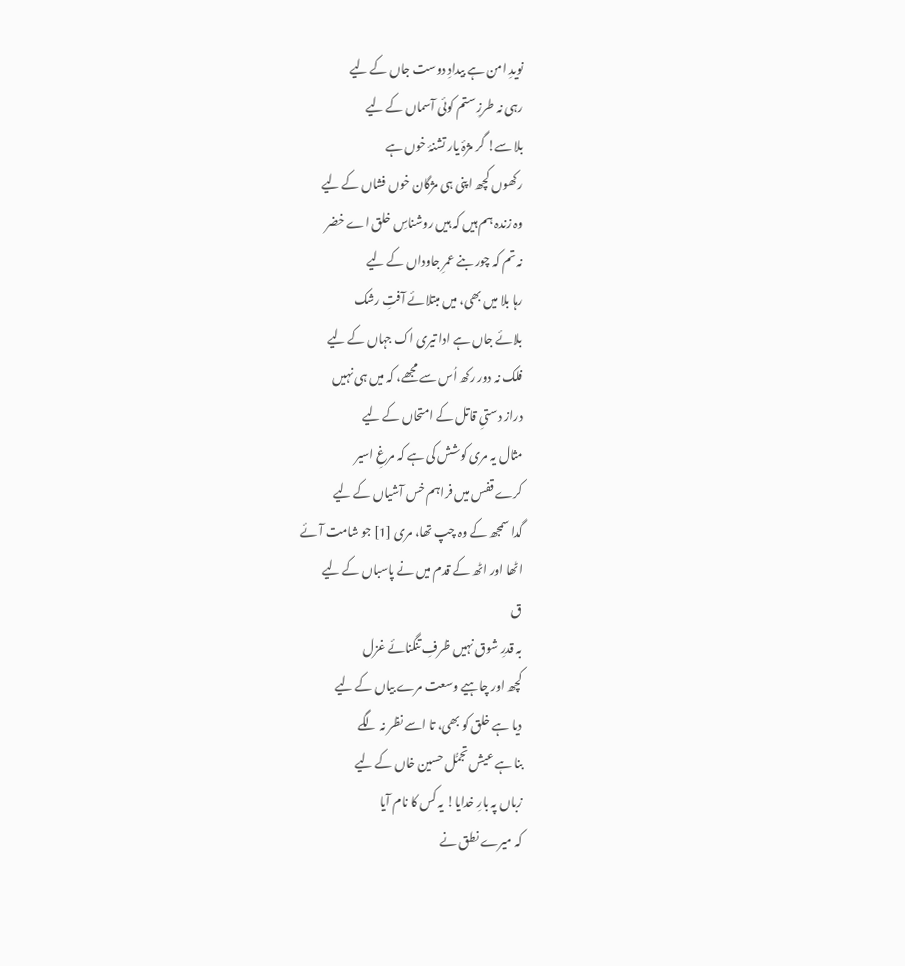نویدِ امن ہے بیدادِ دوست جاں کے لیے
رہی نہ طرزِ ستم کوئی آسماں کے لیے
بلا سے! گر مژۂ یار تشنۂ خوں ہے
رکھوں کچھ اپنی ہی مژگان خوں فشاں کے لیے
وہ زندہ ہم ہیں کہ ہیں روشناسِ خلق اے خضر
نہ تم کہ چور بنے عمرِ جاوداں کے لیے
رہا بلا میں بھی، میں مبتلائے آفتِ رشک
بلائے جاں ہے ادا تیری اک جہاں کے لیے
فلک نہ دور رکھ اُس سے مجھے، کہ میں ہی نہیں
دراز دستیِ قاتل کے امتحاں کے لیے
مثال یہ مری کوشش کی ہے کہ مرغِ اسیر
کرے قفس میں فراہم خس آشیاں کے لیے
گدا سمجھ کے وہ چپ تھا، مری [1] جو شامت آئے
اٹھا اور اٹھ کے قدم میں نے پاسباں کے لیے
ق
بہ قدرِ شوق نہیں ظرفِ تنگنائے غزل
کچھ اور چاہیے وسعت مرے بیاں کے لیے
دیا ہے خلق کو بھی، تا اسے نظر نہ لگے
بنا ہے عیش تجمُّل حسین خاں کے لیے
زباں پہ بارِ خدایا! یہ کس کا نام آیا
کہ میرے نطق نے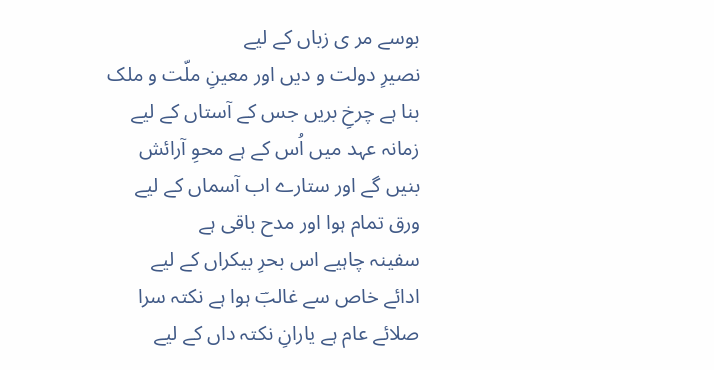بوسے مر ی زباں کے لیے
نصیرِ دولت و دیں اور معینِ ملّت و ملک
بنا ہے چرخِ بریں جس کے آستاں کے لیے
زمانہ عہد میں اُس کے ہے محوِ آرائش
بنیں گے اور ستارے اب آسماں کے لیے
ورق تمام ہوا اور مدح باقی ہے
سفینہ چاہیے اس بحرِ بیکراں کے لیے
ادائے خاص سے غالبؔ ہوا ہے نکتہ سرا
صلائے عام ہے یارانِ نکتہ داں کے لیے